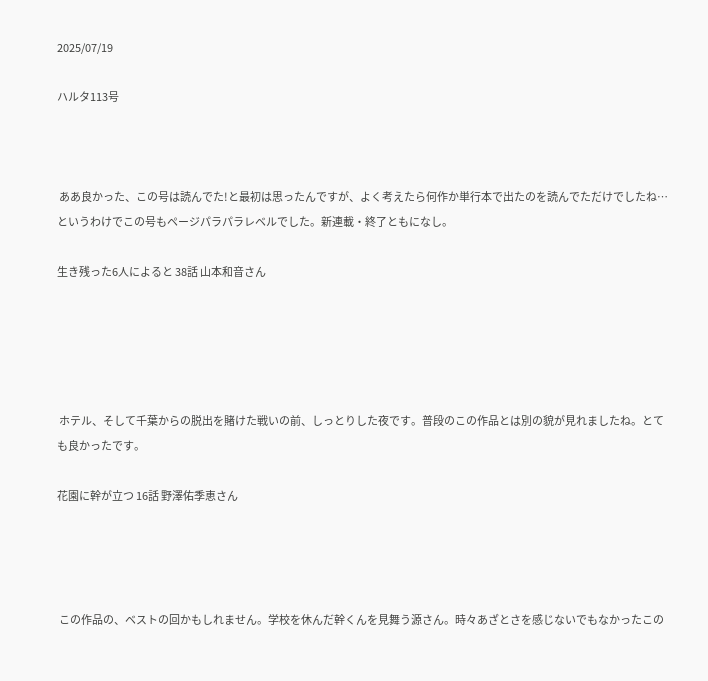2025/07/19

ハルタ113号



 ああ良かった、この号は読んでた!と最初は思ったんですが、よく考えたら何作か単行本で出たのを読んでただけでしたね…というわけでこの号もページパラパラレベルでした。新連載・終了ともになし。

生き残った6人によると 38話 山本和音さん





 ホテル、そして千葉からの脱出を賭けた戦いの前、しっとりした夜です。普段のこの作品とは別の貌が見れましたね。とても良かったです。

花園に幹が立つ 16話 野澤佑季恵さん




 この作品の、ベストの回かもしれません。学校を休んだ幹くんを見舞う源さん。時々あざとさを感じないでもなかったこの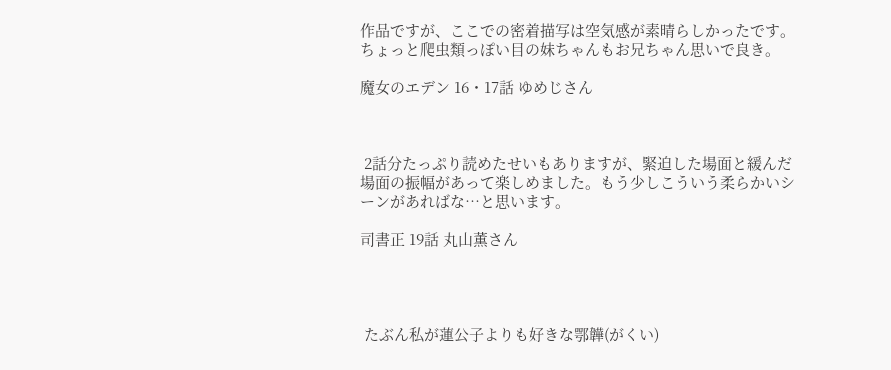作品ですが、ここでの密着描写は空気感が素晴らしかったです。ちょっと爬虫類っぽい目の妹ちゃんもお兄ちゃん思いで良き。

魔女のエデン 16・17話 ゆめじさん



 2話分たっぷり読めたせいもありますが、緊迫した場面と緩んだ場面の振幅があって楽しめました。もう少しこういう柔らかいシーンがあればな…と思います。

司書正 19話 丸山薫さん




 たぶん私が蓮公子よりも好きな鄂韡(がくい)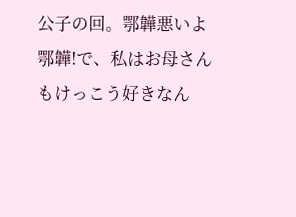公子の回。鄂韡悪いよ鄂韡!で、私はお母さんもけっこう好きなん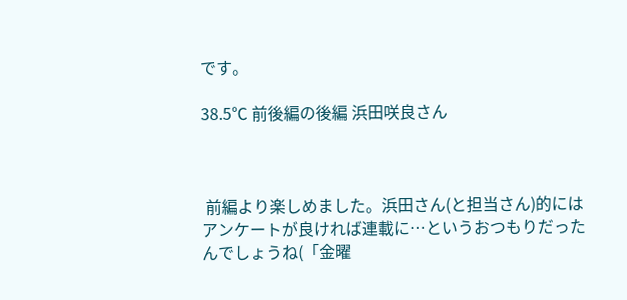です。

38.5℃ 前後編の後編 浜田咲良さん



 前編より楽しめました。浜田さん(と担当さん)的にはアンケートが良ければ連載に…というおつもりだったんでしょうね(「金曜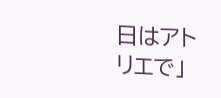日はアトリエで」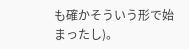も確かそういう形で始まったし)。